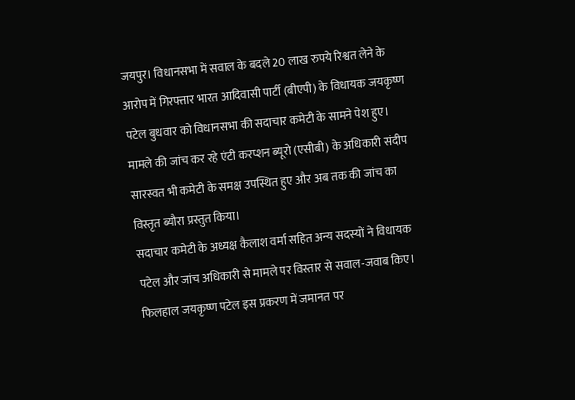जयपुर। विधानसभा में सवाल के बदले 20 लाख रुपये रिश्वत लेने के आरोप में गिरफ्तार भारत आदिवासी पार्टी (बीएपी) के विधायक जयकृष्ण पटेल बुधवार को विधानसभा की सदाचार कमेटी के सामने पेश हुए। मामले की जांच कर रहे एंटी करप्शन ब्यूरो (एसीबी) के अधिकारी संदीप सारस्वत भी कमेटी के समक्ष उपस्थित हुए और अब तक की जांच का विस्तृत ब्यौरा प्रस्तुत किया।
सदाचार कमेटी के अध्यक्ष कैलाश वर्मा सहित अन्य सदस्यों ने विधायक पटेल और जांच अधिकारी से मामले पर विस्तार से सवाल-जवाब किए। फिलहाल जयकृष्ण पटेल इस प्रकरण में जमानत पर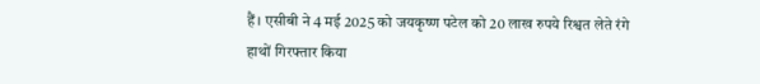हैं। एसीबी ने 4 मई 2025 को जयकृष्ण पटेल को 20 लाख रुपये रिश्वत लेते रंगे हाथों गिरफ्तार किया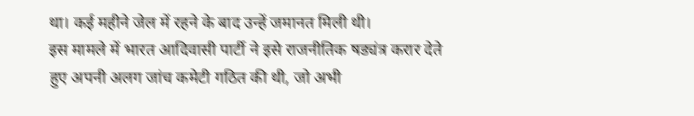था। कई महीने जेल में रहने के बाद उन्हें जमानत मिली थी।
इस मामले में भारत आदिवासी पार्टी ने इसे राजनीतिक षड्यंत्र करार देते हुए अपनी अलग जांच कमेटी गठित की थी, जो अभी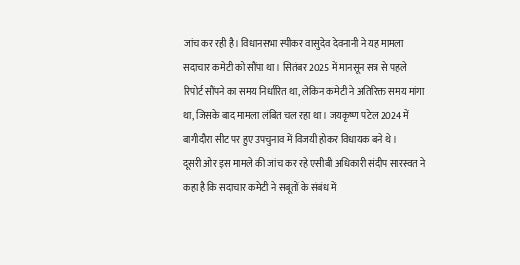जांच कर रही है। विधानसभा स्पीकर वासुदेव देवनानी ने यह मामला सदाचार कमेटी को सौंपा था। सितंबर 2025 में मानसून सत्र से पहले रिपोर्ट सौंपने का समय निर्धारित था, लेकिन कमेटी ने अतिरिक्त समय मांगा था, जिसके बाद मामला लंबित चल रहा था। जयकृष्ण पटेल 2024 में बागीदौरा सीट पर हुए उपचुनाव में विजयी होकर विधायक बने थे।
दूसरी ओर इस मामले की जांच कर रहे एसीबी अधिकारी संदीप सारस्वत ने कहा है कि सदाचार कमेटी ने सबूतों के संबंध में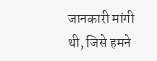जानकारी मांगी थी, जिसे हमने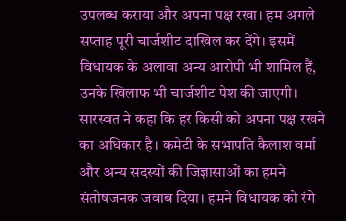उपलब्ध कराया और अपना पक्ष रखा। हम अगले सप्ताह पूरी चार्जशीट दाखिल कर देंगे। इसमें विधायक के अलावा अन्य आरोपी भी शामिल हैं, उनके खिलाफ भी चार्जशीट पेश की जाएगी। सारस्वत ने कहा कि हर किसी को अपना पक्ष रखने का अधिकार है। कमेटी के सभापति कैलाश वर्मा और अन्य सदस्यों की जिज्ञासाओं का हमने संतोषजनक जवाब दिया। हमने विधायक को रंगे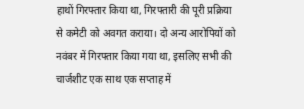हाथों गिरफ्तार किया था, गिरफ्तारी की पूरी प्रक्रिया से कमेटी को अवगत कराया। दो अन्य आरोपियों को नवंबर में गिरफ्तार किया गया था, इसलिए सभी की चार्जशीट एक साथ एक सप्ताह में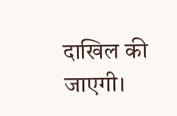दाखिल की जाएगी।